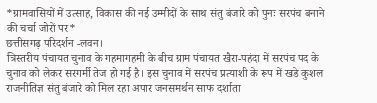*ग्रामवासियों में उत्साह, विकास की नई उम्मीदों के साथ संतु बंजारे को पुनः सरपंच बनाने की चर्चा जोरों पर*
छत्तीसगढ़ परिदर्शन -लवन।
त्रिस्तरीय पंचायत चुनाव के गहमागहमी के बीच ग्राम पंचायत खैरा-पहंदा में सरपंच पद के चुनाव को लेकर सरगर्मी तेज हो गई है। इस चुनाव में सरपंच प्रत्याशी के रूप में खडे कुशल राजनीतिज्ञ संतु बंजारे को मिल रहा अपार जनसमर्थन साफ दर्शाता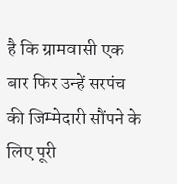है कि ग्रामवासी एक बार फिर उन्हें सरपंच की जिम्मेदारी सौंपने के लिए पूरी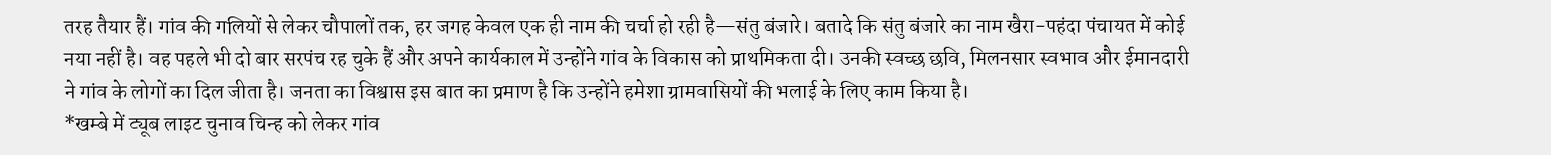तरह तैयार हैं। गांव की गलियों से लेकर चौपालों तक, हर जगह केवल एक ही नाम की चर्चा हो रही है—संतु बंजारे। बतादे कि संतु बंजारे का नाम खैरा-पहंदा पंचायत में कोई नया नहीं है। वह पहले भी दो बार सरपंच रह चुके हैं और अपने कार्यकाल में उन्होंने गांव के विकास को प्राथमिकता दी। उनकी स्वच्छ छवि, मिलनसार स्वभाव और ईमानदारी ने गांव के लोगों का दिल जीता है। जनता का विश्वास इस बात का प्रमाण है कि उन्होंने हमेशा ग्रामवासियों की भलाई के लिए काम किया है।
*खम्बे में ट्यूब लाइट चुनाव चिन्ह को लेकर गांव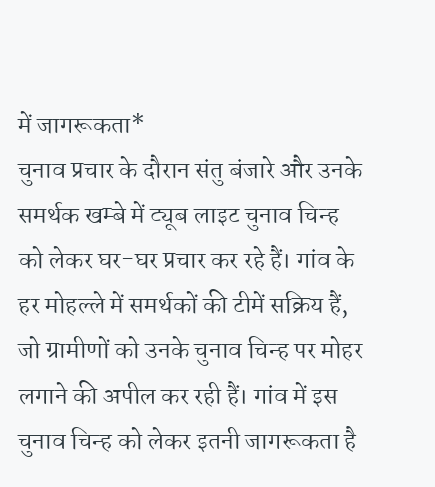में जागरूकता*
चुनाव प्रचार के दौरान संतु बंजारे और उनके समर्थक खम्बे में ट्यूब लाइट चुनाव चिन्ह को लेकर घर-घर प्रचार कर रहे हैं। गांव के हर मोहल्ले में समर्थकों की टीमें सक्रिय हैं, जो ग्रामीणों को उनके चुनाव चिन्ह पर मोहर लगाने की अपील कर रही हैं। गांव में इस चुनाव चिन्ह को लेकर इतनी जागरूकता है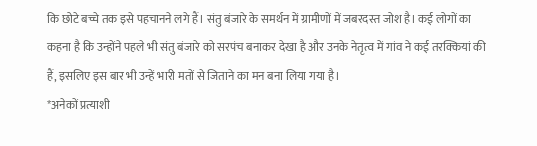कि छोटे बच्चे तक इसे पहचानने लगे हैं। संतु बंजारे के समर्थन में ग्रामीणों में जबरदस्त जोश है। कई लोगों का कहना है कि उन्होंने पहले भी संतु बंजारे को सरपंच बनाकर देखा है और उनके नेतृत्व में गांव ने कई तरक्कियां की हैं, इसलिए इस बार भी उन्हें भारी मतों से जिताने का मन बना लिया गया है।
*अनेकों प्रत्याशी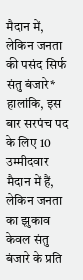मैदान में, लेकिन जनता की पसंद सिर्फ संतु बंजारे*
हालांकि, इस बार सरपंच पद के लिए 10 उम्मीदवार मैदान में हैं, लेकिन जनता का झुकाव केवल संतु बंजारे के प्रति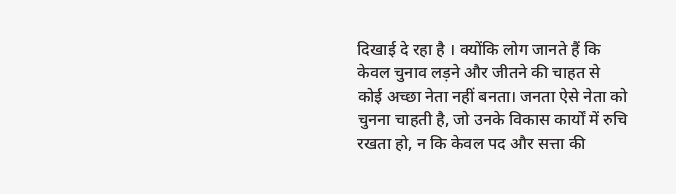दिखाई दे रहा है । क्योंकि लोग जानते हैं कि केवल चुनाव लड़ने और जीतने की चाहत से कोई अच्छा नेता नहीं बनता। जनता ऐसे नेता को चुनना चाहती है, जो उनके विकास कार्यों में रुचि रखता हो, न कि केवल पद और सत्ता की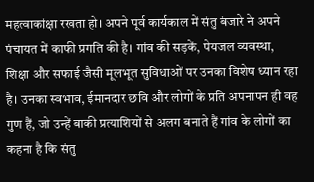महत्वाकांक्षा रखता हो। अपने पूर्व कार्यकाल में संतु बंजारे ने अपने पंचायत में काफी प्रगति की है। गांव की सड़कें, पेयजल व्यवस्था, शिक्षा और सफाई जैसी मूलभूत सुविधाओं पर उनका विशेष ध्यान रहा है। उनका स्वभाव, ईमानदार छवि और लोगों के प्रति अपनापन ही वह गुण हैं, जो उन्हें बाकी प्रत्याशियों से अलग बनाते हैं गांव के लोगों का कहना है कि संतु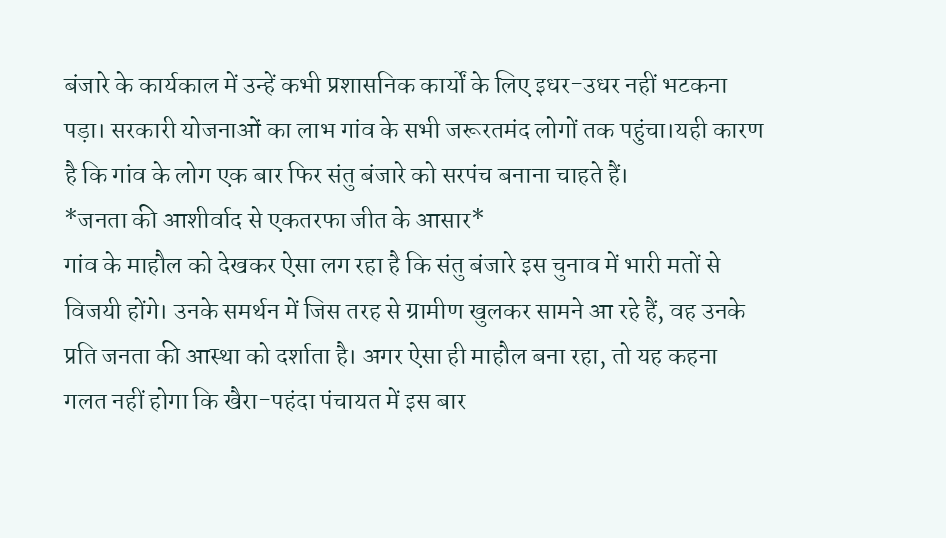बंजारे के कार्यकाल में उन्हें कभी प्रशासनिक कार्यों के लिए इधर-उधर नहीं भटकना पड़ा। सरकारी योजनाओं का लाभ गांव के सभी जरूरतमंद लोगों तक पहुंचा।यही कारण है कि गांव के लोग एक बार फिर संतु बंजारे को सरपंच बनाना चाहते हैं।
*जनता की आशीर्वाद से एकतरफा जीत के आसार*
गांव के माहौल को देखकर ऐसा लग रहा है कि संतु बंजारे इस चुनाव में भारी मतों से विजयी होंगे। उनके समर्थन में जिस तरह से ग्रामीण खुलकर सामने आ रहे हैं, वह उनके प्रति जनता की आस्था को दर्शाता है। अगर ऐसा ही माहौल बना रहा, तो यह कहना गलत नहीं होगा कि खैरा-पहंदा पंचायत में इस बार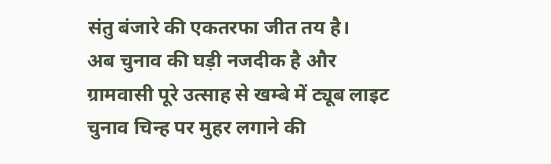संतु बंजारे की एकतरफा जीत तय है।
अब चुनाव की घड़ी नजदीक है और ग्रामवासी पूरे उत्साह से खम्बे में ट्यूब लाइट चुनाव चिन्ह पर मुहर लगाने की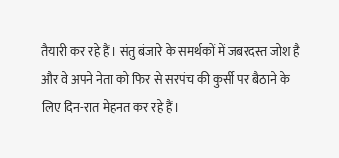तैयारी कर रहे हैं। संतु बंजारे के समर्थकों में जबरदस्त जोश है और वे अपने नेता को फिर से सरपंच की कुर्सी पर बैठाने के लिए दिन-रात मेहनत कर रहे हैं।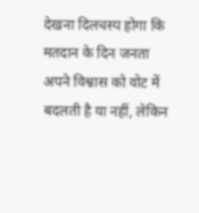देखना दिलचस्प होगा कि मतदान के दिन जनता अपने विश्वास को वोट में बदलती है या नहीं, लेकिन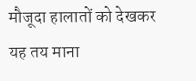मौजूदा हालातों को देखकर यह तय माना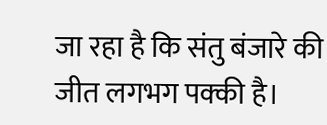जा रहा है कि संतु बंजारे की जीत लगभग पक्की है।